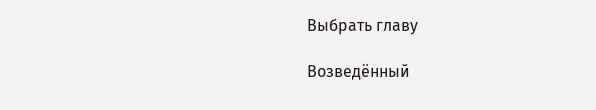Выбрать главу

Возведённый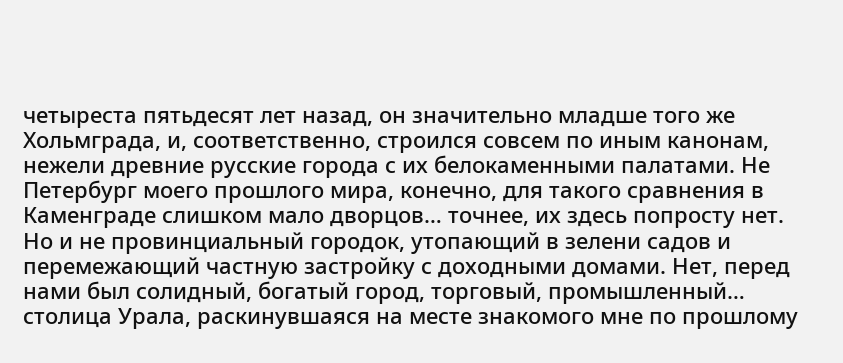четыреста пятьдесят лет назад, он значительно младше того же Хольмграда, и, соответственно, строился совсем по иным канонам, нежели древние русские города с их белокаменными палатами. Не Петербург моего прошлого мира, конечно, для такого сравнения в Каменграде слишком мало дворцов… точнее, их здесь попросту нет. Но и не провинциальный городок, утопающий в зелени садов и перемежающий частную застройку с доходными домами. Нет, перед нами был солидный, богатый город, торговый, промышленный… столица Урала, раскинувшаяся на месте знакомого мне по прошлому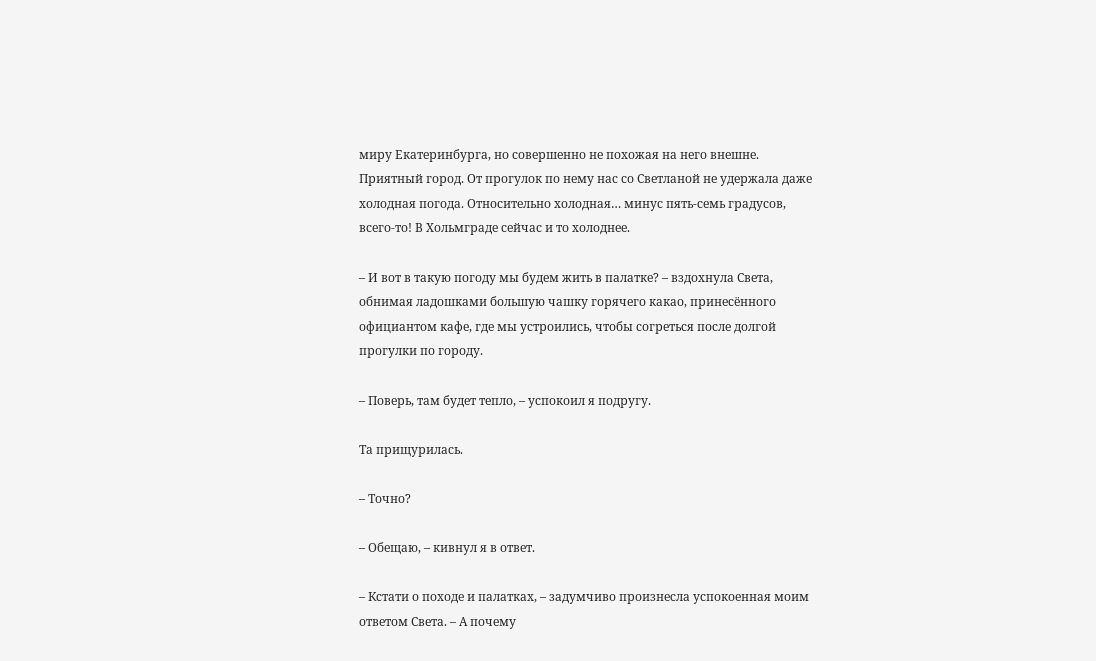миру Екатеринбурга, но совершенно не похожая на него внешне. Приятный город. От прогулок по нему нас со Светланой не удержала даже холодная погода. Относительно холодная… минус пять-семь градусов, всего-то! В Хольмграде сейчас и то холоднее.

– И вот в такую погоду мы будем жить в палатке? – вздохнула Света, обнимая ладошками большую чашку горячего какао, принесённого официантом кафе, где мы устроились, чтобы согреться после долгой прогулки по городу.

– Поверь, там будет тепло, – успокоил я подругу.

Та прищурилась.

– Точно?

– Обещаю, – кивнул я в ответ.

– Кстати о походе и палатках, – задумчиво произнесла успокоенная моим ответом Света. – А почему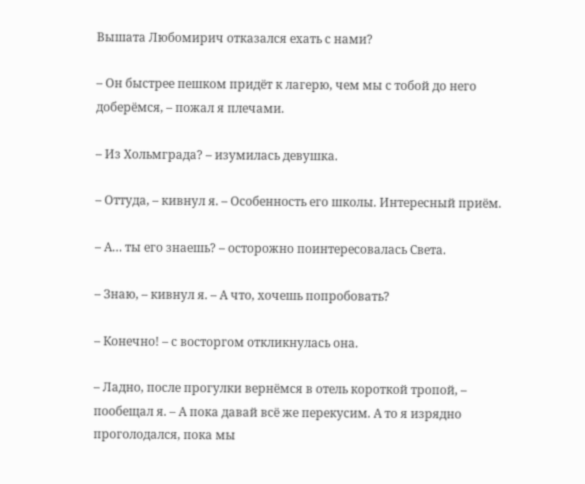Вышата Любомирич отказался ехать с нами?

– Он быстрее пешком придёт к лагерю, чем мы с тобой до него доберёмся, – пожал я плечами.

– Из Хольмграда? – изумилась девушка.

– Оттуда, – кивнул я. – Особенность его школы. Интересный приём.

– А… ты его знаешь? – осторожно поинтересовалась Света.

– Знаю, – кивнул я. – А что, хочешь попробовать?

– Конечно! – с восторгом откликнулась она.

– Ладно, после прогулки вернёмся в отель короткой тропой, – пообещал я. – А пока давай всё же перекусим. А то я изрядно проголодался, пока мы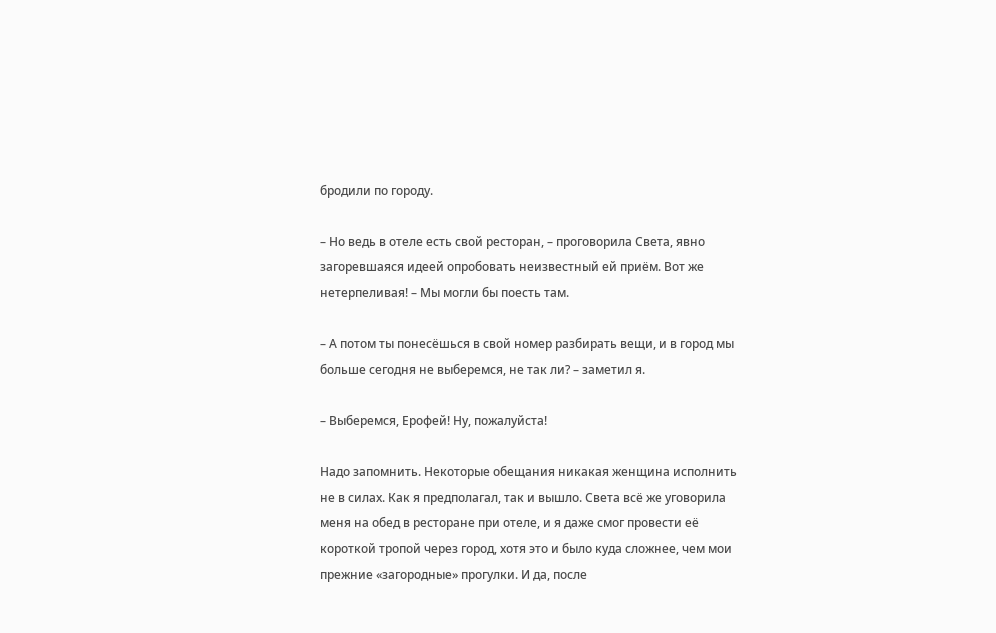бродили по городу.

– Но ведь в отеле есть свой ресторан, – проговорила Света, явно загоревшаяся идеей опробовать неизвестный ей приём. Вот же нетерпеливая! – Мы могли бы поесть там.

– А потом ты понесёшься в свой номер разбирать вещи, и в город мы больше сегодня не выберемся, не так ли? – заметил я.

– Выберемся, Ерофей! Ну, пожалуйста!

Надо запомнить. Некоторые обещания никакая женщина исполнить не в силах. Как я предполагал, так и вышло. Света всё же уговорила меня на обед в ресторане при отеле, и я даже смог провести её короткой тропой через город, хотя это и было куда сложнее, чем мои прежние «загородные» прогулки. И да, после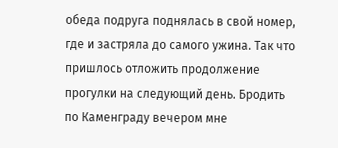обеда подруга поднялась в свой номер, где и застряла до самого ужина. Так что пришлось отложить продолжение прогулки на следующий день. Бродить по Каменграду вечером мне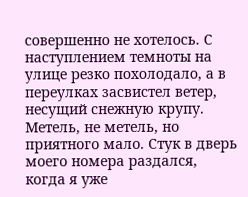совершенно не хотелось. С наступлением темноты на улице резко похолодало, а в переулках засвистел ветер, несущий снежную крупу. Метель, не метель, но приятного мало. Стук в дверь моего номера раздался, когда я уже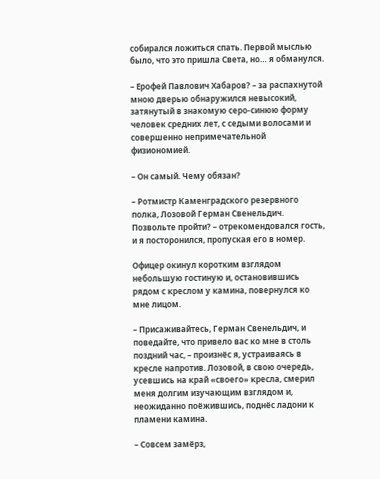собирался ложиться спать. Первой мыслью было, что это пришла Света, но… я обманулся.

– Ерофей Павлович Хабаров? – за распахнутой мною дверью обнаружился невысокий, затянутый в знакомую серо-синюю форму человек средних лет, с седыми волосами и совершенно непримечательной физиономией.

– Он самый. Чему обязан?

– Ротмистр Каменградского резервного полка, Лозовой Герман Свенельдич. Позвольте пройти? – отрекомендовался гость, и я посторонился, пропуская его в номер.

Офицер окинул коротким взглядом небольшую гостиную и, остановившись рядом с креслом у камина, повернулся ко мне лицом.

– Присаживайтесь, Герман Свенельдич, и поведайте, что привело вас ко мне в столь поздний час, – произнёс я, устраиваясь в кресле напротив. Лозовой, в свою очередь, усевшись на край «своего» кресла, смерил меня долгим изучающим взглядом и, неожиданно поёжившись, поднёс ладони к пламени камина.

– Совсем замёрз,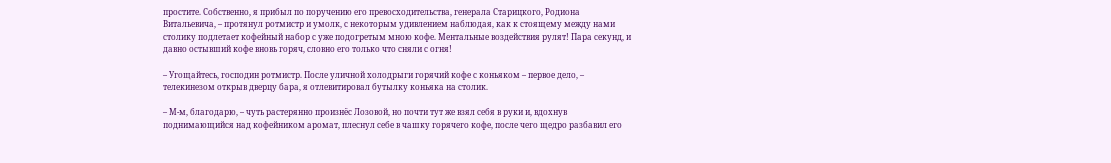простите. Собственно, я прибыл по поручению его превосходительства, генерала Старицкого, Родиона Витальевича, – протянул ротмистр и умолк, с некоторым удивлением наблюдая, как к стоящему между нами столику подлетает кофейный набор с уже подогретым мною кофе. Ментальные воздействия рулят! Пара секунд, и давно остывший кофе вновь горяч, словно его только что сняли с огня!

– Угощайтесь, господин ротмистр. После уличной холодрыги горячий кофе с коньяком – первое дело, – телекинезом открыв дверцу бара, я отлевитировал бутылку коньяка на столик.

– М-м, благодарю, – чуть растерянно произнёс Лозовой, но почти тут же взял себя в руки и, вдохнув поднимающийся над кофейником аромат, плеснул себе в чашку горячего кофе, после чего щедро разбавил его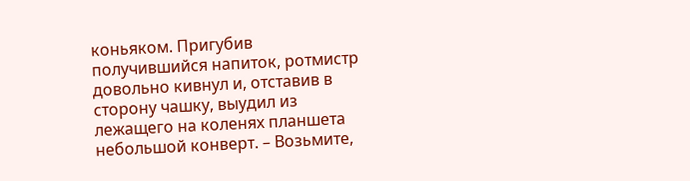коньяком. Пригубив получившийся напиток, ротмистр довольно кивнул и, отставив в сторону чашку, выудил из лежащего на коленях планшета небольшой конверт. – Возьмите,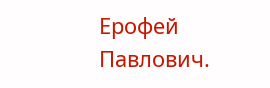Ерофей Павлович.